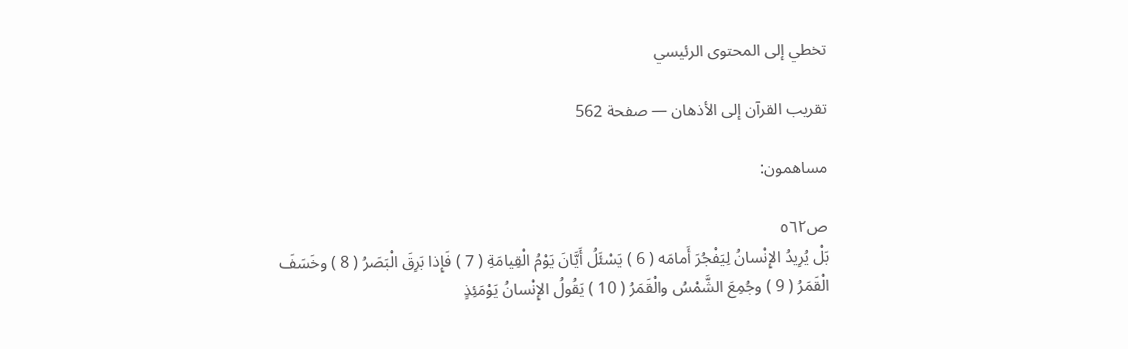تخطي إلى المحتوى الرئيسي

تقريب القرآن إلى الأذهان — صفحة 562

مساهمون:

ص٥٦٢
بَلْ يُرِيدُ الإِنْسانُ لِيَفْجُرَ أَمامَه ( 6 ) يَسْئَلُ أَيَّانَ يَوْمُ الْقِيامَةِ ( 7 ) فَإِذا بَرِقَ الْبَصَرُ ( 8 ) وخَسَفَ الْقَمَرُ ( 9 ) وجُمِعَ الشَّمْسُ والْقَمَرُ ( 10 ) يَقُولُ الإِنْسانُ يَوْمَئِذٍ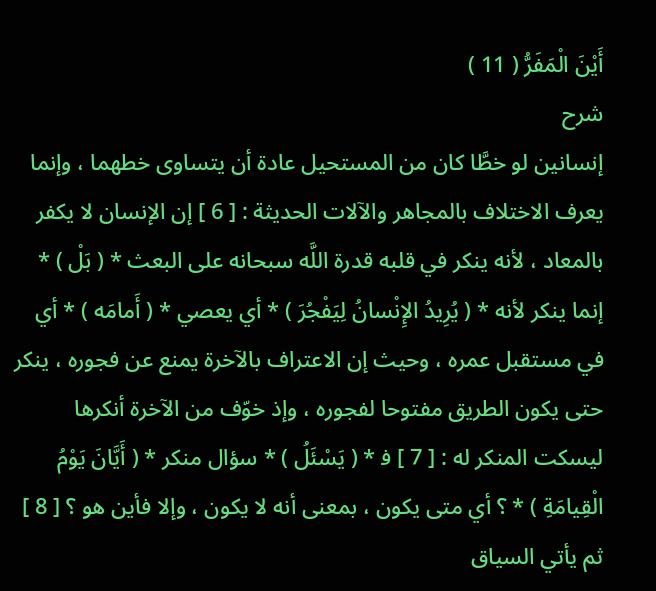أَيْنَ الْمَفَرُّ ( 11 )
شرح
إنسانين لو خطَّا كان من المستحيل عادة أن يتساوى خطهما ، وإنما يعرف الاختلاف بالمجاهر والآلات الحديثة : [ 6 ] إن الإنسان لا يكفر بالمعاد ، لأنه ينكر في قلبه قدرة اللَّه سبحانه على البعث * ( بَلْ ) * إنما ينكر لأنه * ( يُرِيدُ الإِنْسانُ لِيَفْجُرَ ) * أي يعصي * ( أَمامَه ) * أي في مستقبل عمره ، وحيث إن الاعتراف بالآخرة يمنع عن فجوره ، ينكر حتى يكون الطريق مفتوحا لفجوره ، وإذ خوّف من الآخرة أنكرها ليسكت المنكر له : [ 7 ] ف‍ * ( يَسْئَلُ ) * سؤال منكر * ( أَيَّانَ يَوْمُ الْقِيامَةِ ) * ؟ أي متى يكون ، بمعنى أنه لا يكون ، وإلا فأين هو ؟ [ 8 ] ثم يأتي السياق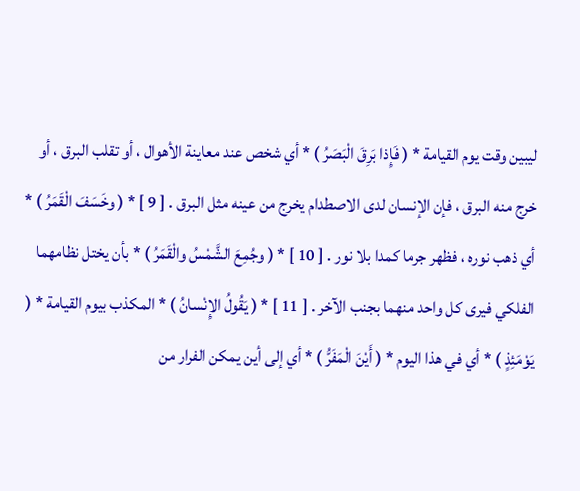ليبين وقت يوم القيامة * ( فَإِذا بَرِقَ الْبَصَرُ ) * أي شخص عند معاينة الأهوال ، أو تقلب البرق ، أو خرج منه البرق ، فإن الإنسان لدى الاصطدام يخرج من عينه مثل البرق . [ 9 ] * ( وخَسَفَ الْقَمَرُ ) * أي ذهب نوره ، فظهر جرما كمدا بلا نور . [ 10 ] * ( وجُمِعَ الشَّمْسُ والْقَمَرُ ) * بأن يختل نظامهما الفلكي فيرى كل واحد منهما بجنب الآخر . [ 11 ] * ( يَقُولُ الإِنْسانُ ) * المكذب بيوم القيامة * ( يَوْمَئِذٍ ) * أي في هذا اليوم * ( أَيْنَ الْمَفَرُّ ) * أي إلى أين يمكن الفرار من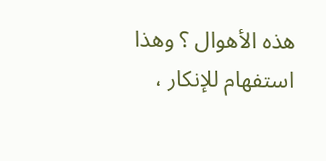هذه الأهوال ؟ وهذا استفهام للإنكار ،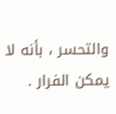والتحسر ، بأنه لا يمكن الفرار .